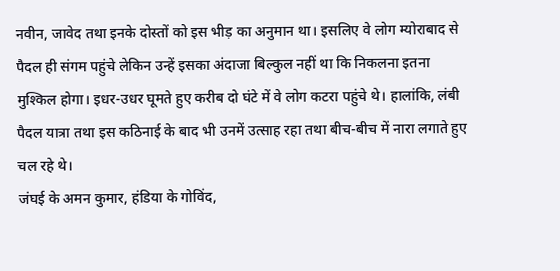नवीन, जावेद तथा इनके दोस्तों को इस भीड़ का अनुमान था। इसलिए वे लोग म्योराबाद से पैदल ही संगम पहुंचे लेकिन उन्हें इसका अंदाजा बिल्कुल नहीं था कि निकलना इतना मुश्किल होगा। इधर-उधर घूमते हुए करीब दो घंटे में वे लोग कटरा पहुंचे थे। हालांकि, लंबी पैदल यात्रा तथा इस कठिनाई के बाद भी उनमें उत्साह रहा तथा बीच-बीच में नारा लगाते हुए चल रहे थे।
जंघई के अमन कुमार, हंडिया के गोविंद,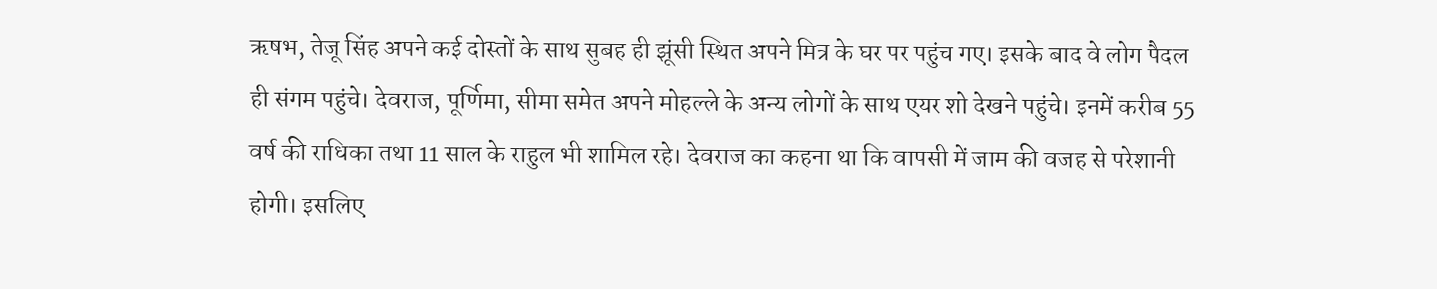ऋषभ, तेजू सिंह अपने कई दोस्तों के साथ सुबह ही झूंसी स्थित अपने मित्र के घर पर पहुंच गए। इसके बाद वे लोग पैदल ही संगम पहुंचे। देवराज, पूर्णिमा, सीमा समेत अपने मोहल्ले के अन्य लोगों के साथ एयर शो देखने पहुंचे। इनमें करीब 55 वर्ष की राधिका तथा 11 साल के राहुल भी शामिल रहे। देवराज का कहना था कि वापसी में जाम की वजह से परेशानी होगी। इसलिए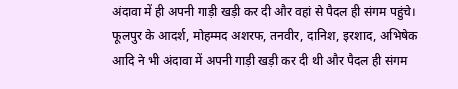अंदावा में ही अपनी गाड़ी खड़ी कर दी और वहां से पैदल ही संगम पहुंचे।
फूलपुर के आदर्श, मोहम्मद अशरफ, तनवीर, दानिश, इरशाद, अभिषेक आदि ने भी अंदावा में अपनी गाड़ी खड़ी कर दी थी और पैदल ही संगम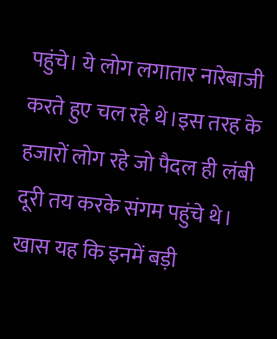पहुंचे। ये लोग लगातार नारेबाजी करते हुए चल रहे थे।इस तरह के हजारों लोग रहे जो पैदल ही लंबी दूरी तय करके संगम पहुंचे थे। खास यह कि इनमें बड़ी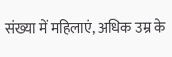संख्या में महिलाएं, अधिक उम्र के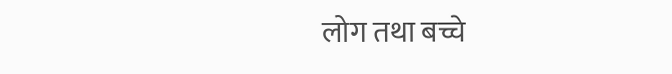लोग तथा बच्चे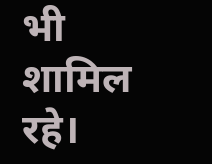भी शामिल रहे।